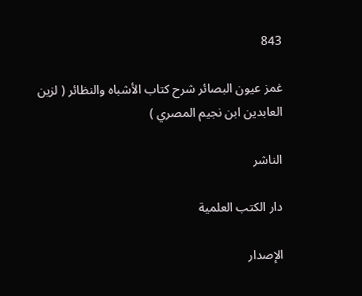843

غمز عيون البصائر شرح كتاب الأشباه والنظائر ( لزين العابدين ابن نجيم المصري )

الناشر

دار الكتب العلمية

الإصدار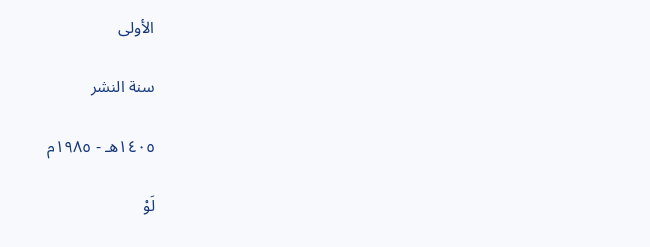الأولى

سنة النشر

١٤٠٥هـ - ١٩٨٥م

لَوْ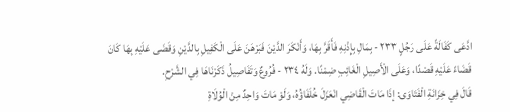ادَّعَى كَفَالَةً عَلَى رَجُلٍ ٢٣٣ - بِمَالِ بِإِذْنِهِ فَأَقَرَّ بِهَا، وَأَنْكَرَ الدَّيْنَ فَبَرْهَنَ عَلَى الْكَفِيلِ بِالدَّيْنِ وَقَضَى عَلَيْهِ بِهَا كَانَ قَضَاءً عَلَيْهِ قَصْدًا، وَعَلَى الْأَصِيلِ الْغَائِبِ ضِمْنًا. وَلَهُ ٢٣٤ - فُرُوعٌ وَتَفَاصِيلُ ذَكَرْنَاهَا فِي الشَّرْحِ.
قَالَ فِي خِزَانَةِ الْفَتَاوَى: إذَا مَاتَ الْقَاضِي انْعَزَلَ خُلَفَاؤُهُ، وَلَوْ مَاتَ وَاحِدٌ مِنْ الْوُلَاةِ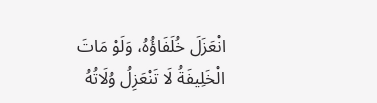انْعَزَلَ خُلَفَاؤُهُ، وَلَوْ مَاتَ الْخَلِيفَةُ لَا تَنْعَزِلُ وُلَاتُهُ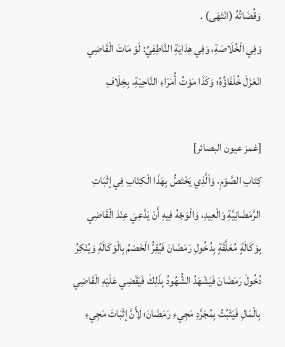وَقُضَاتُهُ (انْتَهَى) .
وَفِي الْخُلَاصَةِ، وَفِي هِدَايَةِ النَّاطِفِيِّ: لَوْ مَاتَ الْقَاضِي انْعَزَلَ خُلَفَاؤُهُ؛ وَكَذَا مَوْتُ أُمَرَاءِ النَّاحِيَةِ، بِخِلَافِ

[غمز عيون البصائر]
كِتَابِ الصَّوْمِ، وَاَلَّذِي يَخْتَصُّ بِهَذَا الْكِتَابِ فِي إثْبَاتِ الرَّمَضَانِيَّةِ وَالْعِيدِ، وَالْوَجْهُ فِيهِ أَنْ يَدَّعِيَ عِنْدَ الْقَاضِي بِوَكَالَةٍ مُعَلَّقَةٍ بِدُخُولِ رَمَضَانَ فَيُقِرُّ الْخَصْمُ بِالْوَكَالَةِ وَيُنْكِرُ دُخُولَ رَمَضَانَ فَيَشْهَدُ الشُّهُودُ بِذَلِكَ فَيَقْضِي عَلَيْهِ الْقَاضِي بِالْمَالِ فَيَثْبُتُ بِمُجَرَّدِ مَجِيءِ رَمَضَانَ؛ لِأَنَّ إثْبَاتَ مَجِيءِ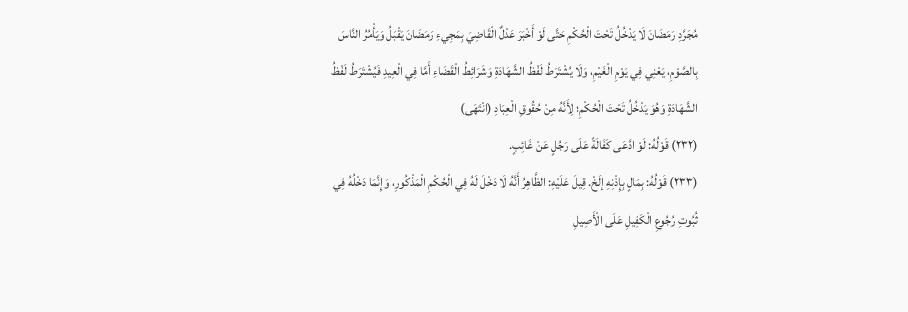مُجَرَّدِ رَمَضَانَ لَا يَدْخُلُ تَحْتَ الْحُكْمِ حَتَّى لَوْ أَخْبَرَ عَدْلٌ الْقَاضِيَ بِمَجِيءِ رَمَضَانَ يَقْبَلُ وَيَأْمُرُ النَّاسَ بِالصَّوْمِ، يَعْنِي فِي يَوْمِ الْغَيْمِ، وَلَا يُشْتَرَطُ لَفْظُ الشَّهَادَةِ وَشَرَائِطُ الْقَضَاءِ أَمَّا فِي الْعِيدِ فَيُشْتَرَطُ لَفْظُ الشَّهَادَةِ وَهُوَ يَدْخُلُ تَحْتَ الْحُكْمِ؛ لِأَنَّهُ مِنْ حُقُوقِ الْعِبَادِ (انْتَهَى)
(٢٣٢) قَوْلُهُ: لَوْ ادَّعَى كَفَالَةً عَلَى رَجُلٍ عَنْ غَائِبٍ.
(٢٣٣) قَوْلُهُ: بِمَالٍ بِإِذْنِهِ إلَخْ. قِيلَ عَلَيْهِ: الظَّاهِرُ أَنَّهُ لَا دَخْلَ لَهُ فِي الْحُكْمِ الْمَذْكُورِ، وَإِنَّمَا دَخْلُهُ فِي ثُبُوتِ رُجُوعِ الْكَفِيلِ عَلَى الْأَصِيلِ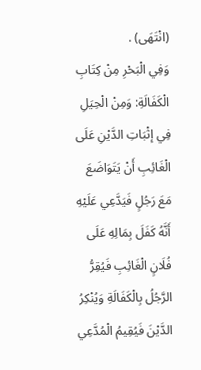(انْتَهَى) .
وَفِي الْبَحْرِ مِنْ كِتَابِ الْكَفَالَةِ: وَمِنْ الْحِيَلِ فِي إثْبَاتِ الدَّيْنِ عَلَى الْغَائِبِ أَنْ يَتَوَاضَعَ مَعَ رَجُلٍ فَيَدَّعِي عَلَيْهِ أَنَّهُ كَفَلَ بِمَالِهِ عَلَى فُلَانٍ الْغَائِبِ فَيُقِرُّ الرَّجُلُ بِالْكَفَالَةِ وَيُنْكِرُ الدَّيْنَ فَيُقِيمُ الْمُدَّعِي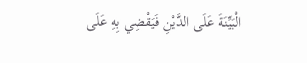الْبَيِّنَةَ عَلَى الدَّيْنِ فَيَقْضِي بِهِ عَلَى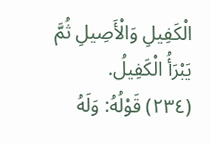الْكَفِيلِ وَالْأَصِيلِ ثُمَّ يَبْرَأُ الْكَفِيلُ.
(٢٣٤) قَوْلُهُ: وَلَهُ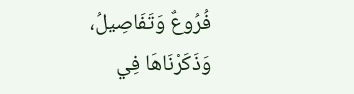فُرُوعٌ وَتَفَاصِيلُ، وَذَكَرْنَاهَا فِي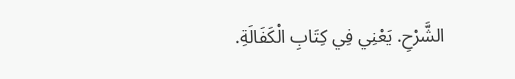الشَّرْحِ. يَعْنِي فِي كِتَابِ الْكَفَالَةِ.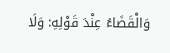وَالْقَضَاءُ عِنْدَ قَوْلِهِ: وَلَا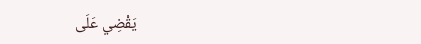يَقْضِي عَلَى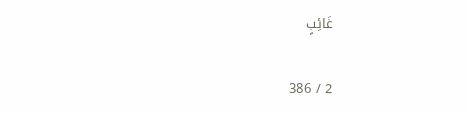غَائِبٍ

2 / 386